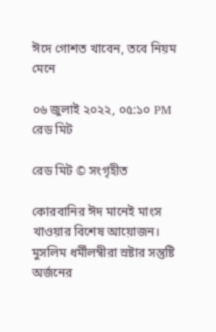ঈদে গোশত খাবেন, তবে নিয়ম মেনে

০৬ জুলাই ২০২২, ০৫:১০ PM
রেড মিট

রেড মিট © সংগৃহীত

কোরবানির ঈদ মানেই মাংস খাওয়ার বিশেষ আয়োজন। মুসলিম ধর্মীলম্বীরা স্রষ্টার সন্তুষ্টি অর্জনের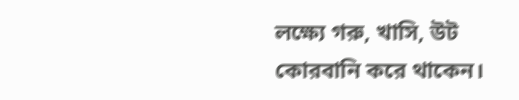লক্ষ্যে গরু, খাসি, উট কোরবানি করে থাকেন।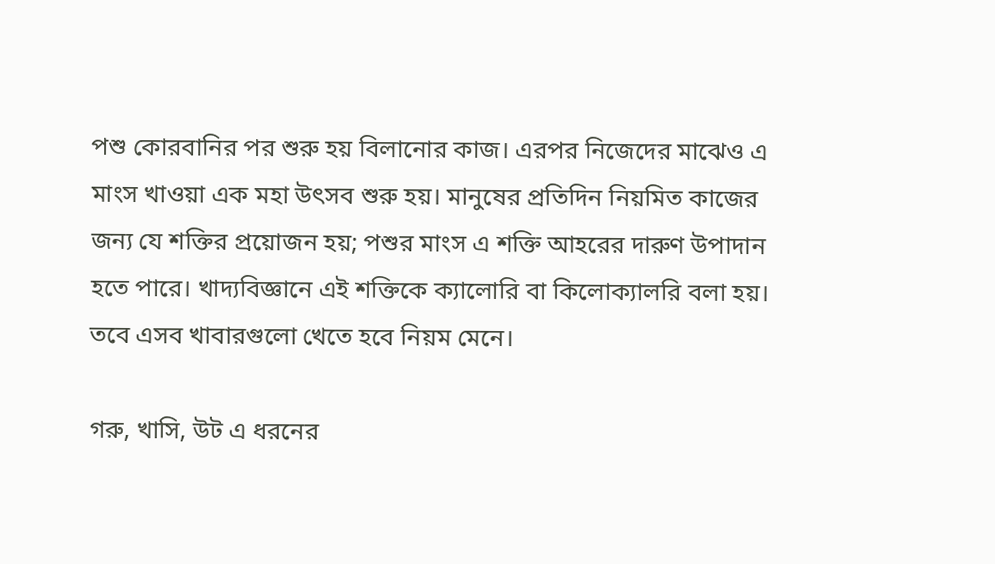পশু কোরবানির পর শুরু হয় বিলানোর কাজ। এরপর নিজেদের মাঝেও এ মাংস খাওয়া এক মহা উৎসব শুরু হয়। মানুষের প্রতিদিন নিয়মিত কাজের জন্য যে শক্তির প্রয়োজন হয়; পশুর মাংস এ শক্তি আহরের দারুণ উপাদান হতে পারে। খাদ্যবিজ্ঞানে এই শক্তিকে ক্যালোরি বা কিলোক্যালরি বলা হয়। তবে এসব খাবারগুলো খেতে হবে নিয়ম মেনে।

গরু, খাসি, উট এ ধরনের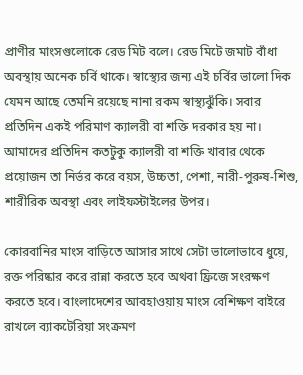প্রাণীর মাংসগুলোকে রেড মিট বলে। রেড মিটে জমাট বাঁধা অবস্থায় অনেক চর্বি থাকে। স্বাস্থ্যের জন্য এই চর্বির ভালো দিক যেমন আছে তেমনি রয়েছে নানা রকম স্বাস্থ্যঝুঁকি। সবার প্রতিদিন একই পরিমাণ ক্যালরী বা শক্তি দরকার হয় না। আমাদের প্রতিদিন কতটুকু ক্যালরী বা শক্তি খাবার থেকে প্রয়োজন তা নির্ভর করে বয়স, উচ্চতা, পেশা, নারী-পুরুষ-শিশু, শারীরিক অবস্থা এবং লাইফস্টাইলের উপর।

কোরবানির মাংস বাড়িতে আসার সাথে সেটা ভালোভাবে ধুয়ে, রক্ত পরিষ্কার করে রান্না করতে হবে অথবা ফ্রিজে সংরক্ষণ করতে হবে। বাংলাদেশের আবহাওয়ায় মাংস বেশিক্ষণ বাইরে রাখলে ব্যাকটেরিয়া সংক্রমণ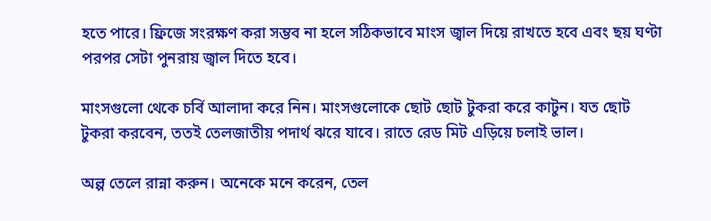হতে পারে। ফ্রিজে সংরক্ষণ করা সম্ভব না হলে সঠিকভাবে মাংস জ্বাল দিয়ে রাখতে হবে এবং ছয় ঘণ্টা পরপর সেটা পুনরায় জ্বাল দিতে হবে।

মাংসগুলো থেকে চর্বি আলাদা করে নিন। মাংসগুলোকে ছোট ছোট টুকরা করে কাটুন। যত ছোট টুকরা করবেন, ততই তেলজাতীয় পদার্থ ঝরে যাবে। রাতে রেড মিট এড়িয়ে চলাই ভাল।

অল্প তেলে রান্না করুন। অনেকে মনে করেন, তেল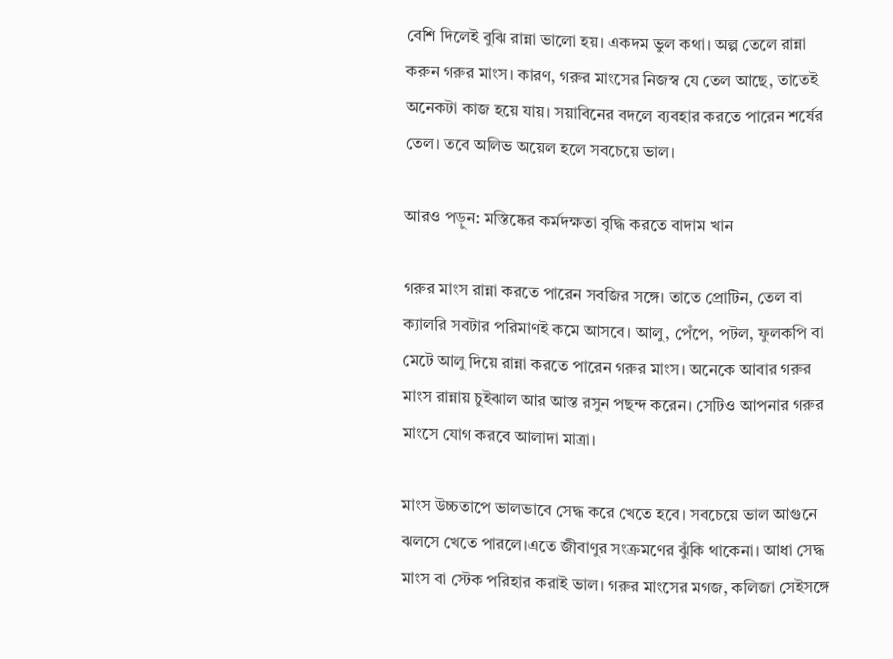বেশি দিলেই বুঝি রান্না ভালো হয়। একদম ভুল কথা। অল্প তেলে রান্না করুন গরুর মাংস। কারণ, গরুর মাংসের নিজস্ব যে তেল আছে, তাতেই অনেকটা কাজ হয়ে যায়। সয়াবিনের বদলে ব্যবহার করতে পারেন শর্ষের তেল। তবে অলিভ অয়েল হলে সবচেয়ে ভাল।

আরও পড়ুন: মস্তিষ্কের কর্মদক্ষতা বৃদ্ধি করতে বাদাম খান

গরুর মাংস রান্না করতে পারেন সবজির সঙ্গে। তাতে প্রোটিন, তেল বা ক্যালরি সবটার পরিমাণই কমে আসবে। আলু, পেঁপে, পটল, ফুলকপি বা মেটে আলু দিয়ে রান্না করতে পারেন গরুর মাংস। অনেকে আবার গরুর মাংস রান্নায় চুইঝাল আর আস্ত রসুন পছন্দ করেন। সেটিও আপনার গরুর মাংসে যোগ করবে আলাদা মাত্রা।

মাংস উচ্চতাপে ভালভাবে সেদ্ধ করে খেতে হবে। সবচেয়ে ভাল আগুনে ঝলসে খেতে পারলে।এতে জীবাণুর সংক্রমণের ঝুঁকি থাকেনা। আধা সেদ্ধ মাংস বা স্টেক পরিহার করাই ভাল। গরুর মাংসের মগজ, কলিজা সেইসঙ্গে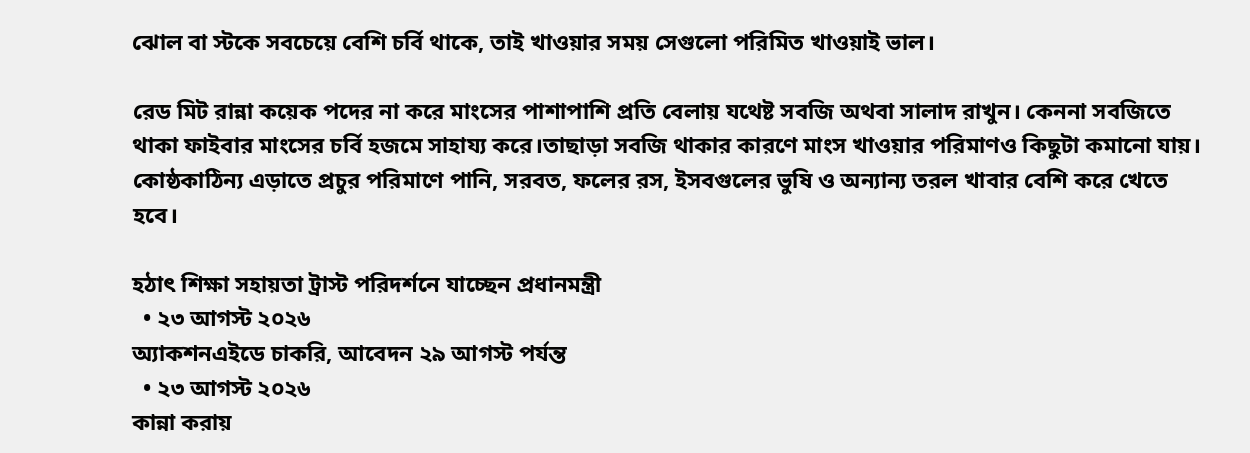ঝোল বা স্টকে সবচেয়ে বেশি চর্বি থাকে, তাই খাওয়ার সময় সেগুলো পরিমিত খাওয়াই ভাল।

রেড মিট রান্না কয়েক পদের না করে মাংসের পাশাপাশি প্রতি বেলায় যথেষ্ট সবজি অথবা সালাদ রাখুন। কেননা সবজিতে থাকা ফাইবার মাংসের চর্বি হজমে সাহায্য করে।তাছাড়া সবজি থাকার কারণে মাংস খাওয়ার পরিমাণও কিছুটা কমানো যায়। কোষ্ঠকাঠিন্য এড়াতে প্রচুর পরিমাণে পানি, সরবত, ফলের রস, ইসবগুলের ভুষি ও অন্যান্য তরল খাবার বেশি করে খেতে হবে।

হঠাৎ শিক্ষা সহায়তা ট্রাস্ট পরিদর্শনে যাচ্ছেন প্রধানমন্ত্রী
  • ২৩ আগস্ট ২০২৬
অ্যাকশনএইডে চাকরি, আবেদন ২৯ আগস্ট পর্যন্ত
  • ২৩ আগস্ট ২০২৬
কান্না করায়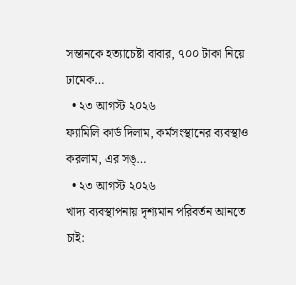সন্তানকে হত্যাচেষ্টা বাবার, ৭০০ টাকা নিয়ে ঢামেক…
  • ২৩ আগস্ট ২০২৬
ফ্যামিলি কার্ড দিলাম, কর্মসংস্থানের ব্যবস্থাও করলাম, এর সঙ্…
  • ২৩ আগস্ট ২০২৬
খাদ্য ব্যবস্থাপনায় দৃশ্যমান পরিবর্তন আনতে চাই: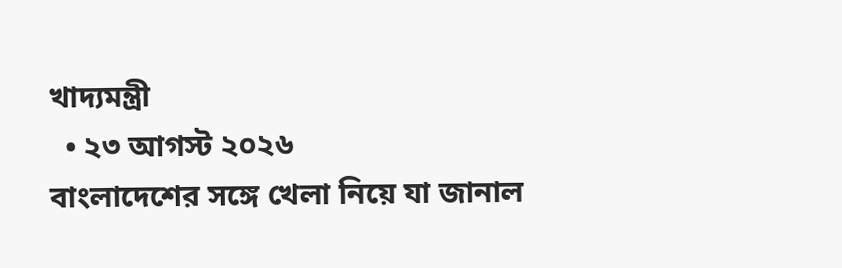খাদ্যমন্ত্রী
  • ২৩ আগস্ট ২০২৬
বাংলাদেশের সঙ্গে খেলা নিয়ে যা জানাল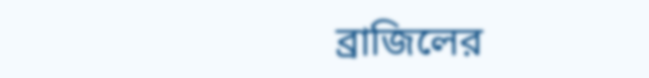ব্রাজিলের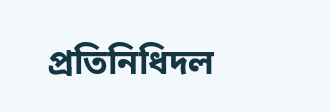প্রতিনিধিদল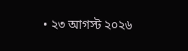• ২৩ আগস্ট ২০২৬